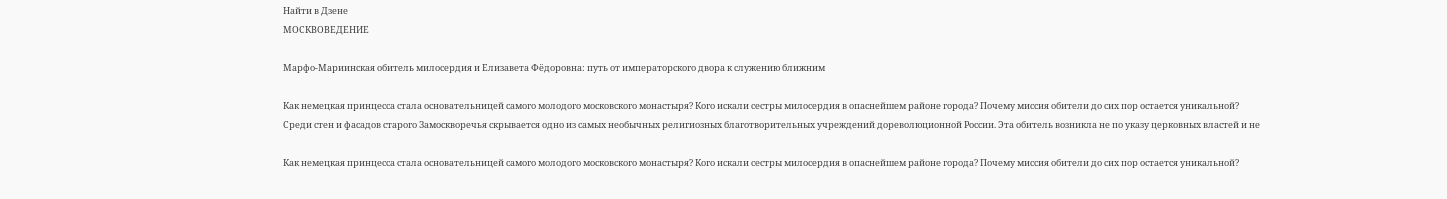Найти в Дзене
МОСКВОВЕДЕНИЕ

Марфо-Мариинская обитель милосердия и Елизавета Фёдоровна: путь от императорского двора к служению ближним

Как немецкая принцесса стала основательницей самого молодого московского монастыря? Кого искали сестры милосердия в опаснейшем районе города? Почему миссия обители до сих пор остается уникальной?
Среди стен и фасадов старого Замоскворечья скрывается одно из самых необычных религиозных благотворительных учреждений дореволюционной России. Эта обитель возникла не по указу церковных властей и не

Как немецкая принцесса стала основательницей самого молодого московского монастыря? Кого искали сестры милосердия в опаснейшем районе города? Почему миссия обители до сих пор остается уникальной?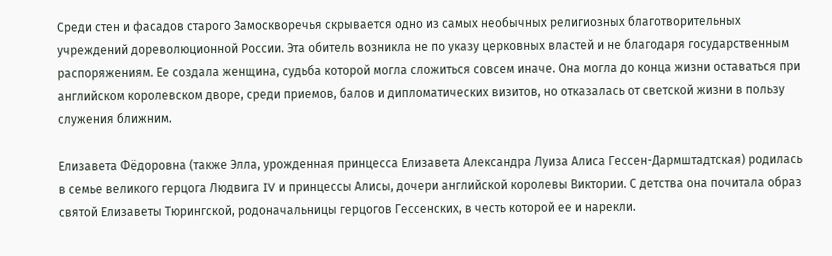Среди стен и фасадов старого Замоскворечья скрывается одно из самых необычных религиозных благотворительных учреждений дореволюционной России. Эта обитель возникла не по указу церковных властей и не благодаря государственным распоряжениям. Ее создала женщина, судьба которой могла сложиться совсем иначе. Она могла до конца жизни оставаться при английском королевском дворе, среди приемов, балов и дипломатических визитов, но отказалась от светской жизни в пользу служения ближним.

Елизавета Фёдоровна (также Элла, урожденная принцесса Елизавета Александра Луиза Алиса Гессен-Дармштадтская) родилась в семье великого герцога Людвига IV и принцессы Алисы, дочери английской королевы Виктории. С детства она почитала образ святой Елизаветы Тюрингской, родоначальницы герцогов Гессенских, в честь которой ее и нарекли.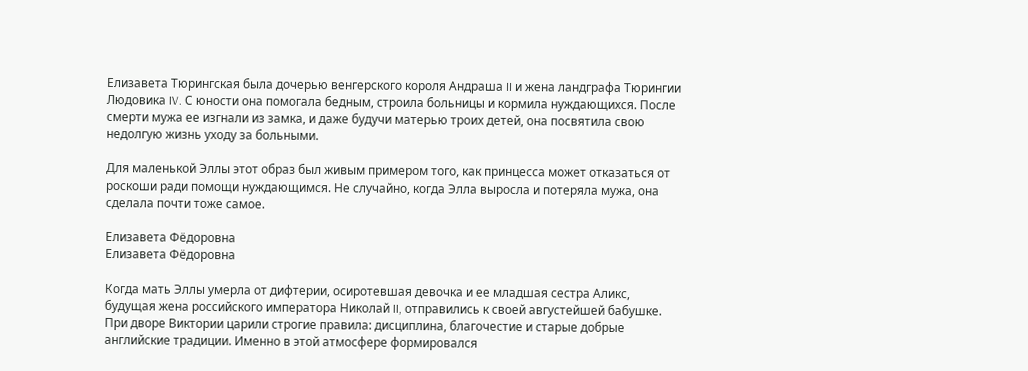Елизавета Тюрингская была дочерью венгерского короля Андраша II и жена ландграфа Тюрингии Людовика IV. С юности она помогала бедным, строила больницы и кормила нуждающихся. После смерти мужа ее изгнали из замка, и даже будучи матерью троих детей, она посвятила свою недолгую жизнь уходу за больными.

Для маленькой Эллы этот образ был живым примером того, как принцесса может отказаться от роскоши ради помощи нуждающимся. Не случайно, когда Элла выросла и потеряла мужа, она сделала почти тоже самое.

Елизавета Фёдоровна
Елизавета Фёдоровна

Когда мать Эллы умерла от дифтерии, осиротевшая девочка и ее младшая сестра Аликс, будущая жена российского императора Николай II, отправились к своей августейшей бабушке. При дворе Виктории царили строгие правила: дисциплина, благочестие и старые добрые английские традиции. Именно в этой атмосфере формировался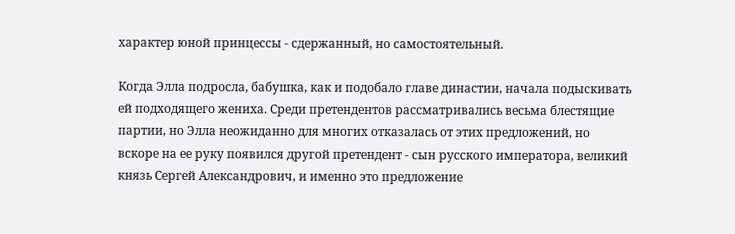характер юной принцессы - сдержанный, но самостоятельный.

Когда Элла подросла, бабушка, как и подобало главе династии, начала подыскивать ей подходящего жениха. Среди претендентов рассматривались весьма блестящие партии, но Элла неожиданно для многих отказалась от этих предложений, но вскоре на ее руку появился другой претендент - сын русского императора, великий князь Сергей Александрович, и именно это предложение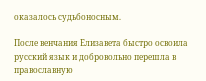оказалось судьбоносным.

После венчания Елизавета быстро освоила русский язык и добровольно перешла в православную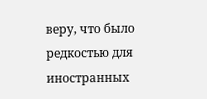веру, что было редкостью для иностранных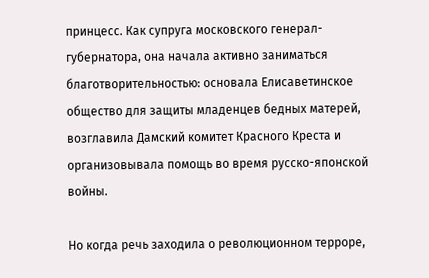принцесс. Как супруга московского генерал-губернатора, она начала активно заниматься благотворительностью: основала Елисаветинское общество для защиты младенцев бедных матерей, возглавила Дамский комитет Красного Креста и организовывала помощь во время русско-японской войны.

Но когда речь заходила о революционном терроре,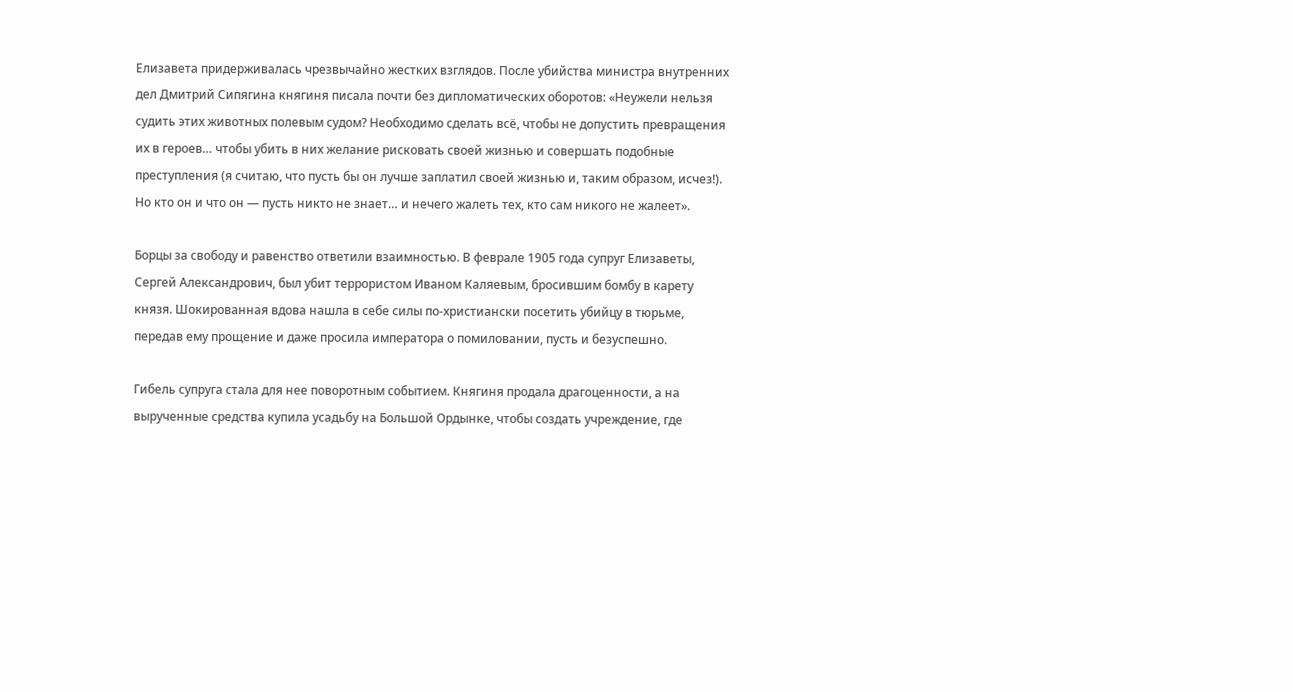Елизавета придерживалась чрезвычайно жестких взглядов. После убийства министра внутренних дел Дмитрий Сипягина княгиня писала почти без дипломатических оборотов: «Неужели нельзя судить этих животных полевым судом? Необходимо сделать всё, чтобы не допустить превращения их в героев… чтобы убить в них желание рисковать своей жизнью и совершать подобные преступления (я считаю, что пусть бы он лучше заплатил своей жизнью и, таким образом, исчез!). Но кто он и что он — пусть никто не знает… и нечего жалеть тех, кто сам никого не жалеет».

Борцы за свободу и равенство ответили взаимностью. В феврале 1905 года супруг Елизаветы, Сергей Александрович, был убит террористом Иваном Каляевым, бросившим бомбу в карету князя. Шокированная вдова нашла в себе силы по-христиански посетить убийцу в тюрьме, передав ему прощение и даже просила императора о помиловании, пусть и безуспешно.

Гибель супруга стала для нее поворотным событием. Княгиня продала драгоценности, а на вырученные средства купила усадьбу на Большой Ордынке, чтобы создать учреждение, где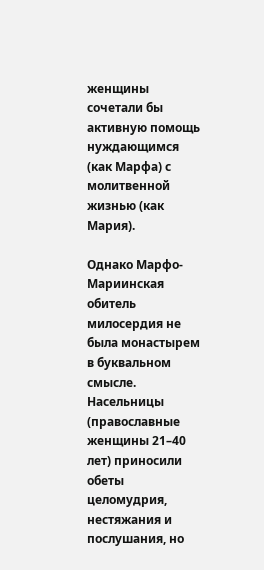женщины сочетали бы активную помощь нуждающимся (как Марфа) с молитвенной жизнью (как Мария).

Однако Марфо-Мариинская обитель милосердия не была монастырем в буквальном смысле. Насельницы (православные женщины 21–40 лет) приносили обеты целомудрия, нестяжания и послушания, но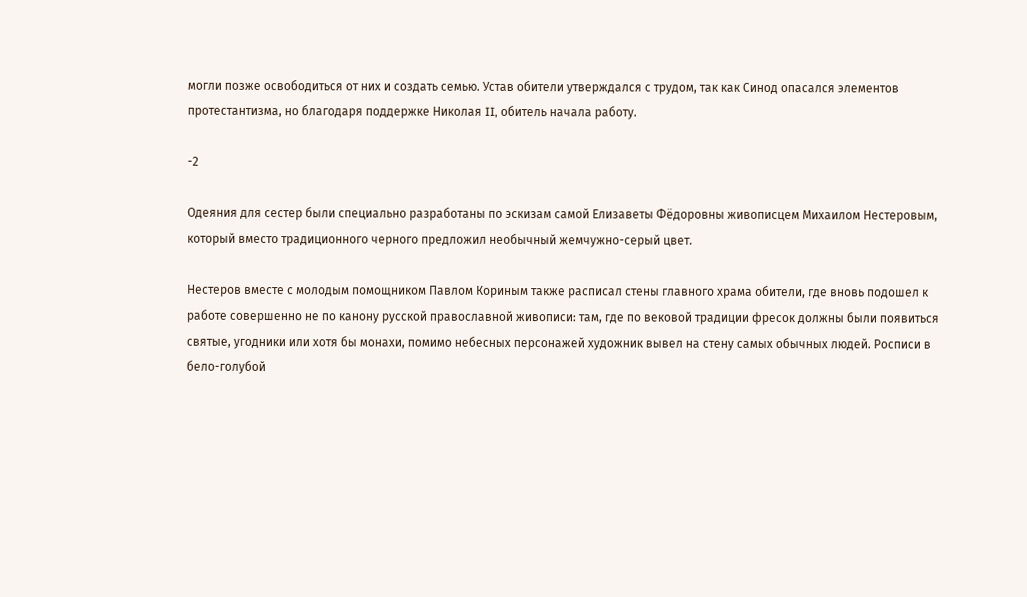могли позже освободиться от них и создать семью. Устав обители утверждался с трудом, так как Синод опасался элементов протестантизма, но благодаря поддержке Николая II, обитель начала работу.

-2

Одеяния для сестер были специально разработаны по эскизам самой Елизаветы Фёдоровны живописцем Михаилом Нестеровым, который вместо традиционного черного предложил необычный жемчужно-серый цвет.

Нестеров вместе с молодым помощником Павлом Кориным также расписал стены главного храма обители, где вновь подошел к работе совершенно не по канону русской православной живописи: там, где по вековой традиции фресок должны были появиться святые, угодники или хотя бы монахи, помимо небесных персонажей художник вывел на стену самых обычных людей. Росписи в бело-голубой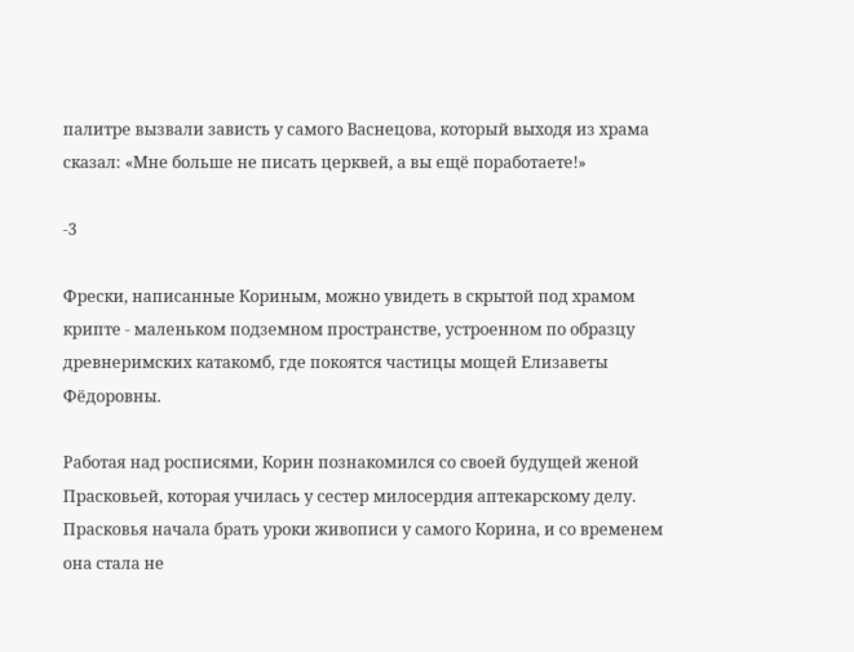палитре вызвали зависть у самого Васнецова, который выходя из храма сказал: «Мне больше не писать церквей, а вы ещё поработаете!»

-3

Фрески, написанные Кориным, можно увидеть в скрытой под храмом крипте - маленьком подземном пространстве, устроенном по образцу древнеримских катакомб, где покоятся частицы мощей Елизаветы Фёдоровны.

Работая над росписями, Корин познакомился со своей будущей женой Прасковьей, которая училась у сестер милосердия аптекарскому делу. Прасковья начала брать уроки живописи у самого Корина, и со временем она стала не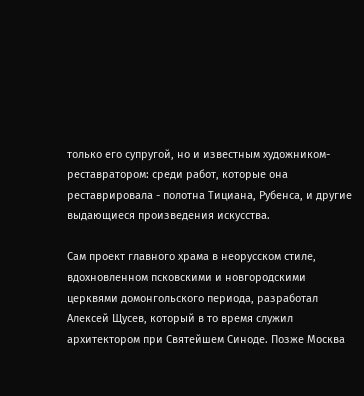только его супругой, но и известным художником-реставратором: среди работ, которые она реставрировала - полотна Тициана, Рубенса, и другие выдающиеся произведения искусства.

Сам проект главного храма в неорусском стиле, вдохновленном псковскими и новгородскими церквями домонгольского периода, разработал Алексей Щусев, который в то время служил архитектором при Святейшем Синоде. Позже Москва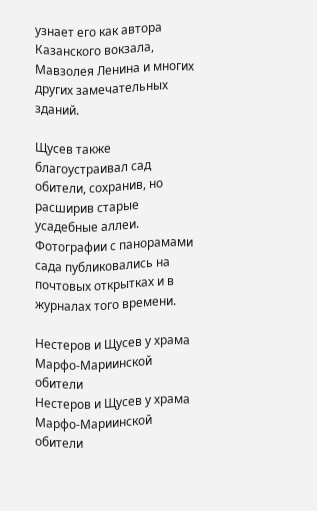узнает его как автора Казанского вокзала, Мавзолея Ленина и многих других замечательных зданий.

Щусев также благоустраивал сад обители, сохранив, но расширив старые усадебные аллеи. Фотографии с панорамами сада публиковались на почтовых открытках и в журналах того времени.

Нестеров и Щусев у храма Марфо-Мариинской обители
Нестеров и Щусев у храма Марфо-Мариинской обители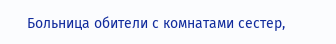Больница обители с комнатами сестер,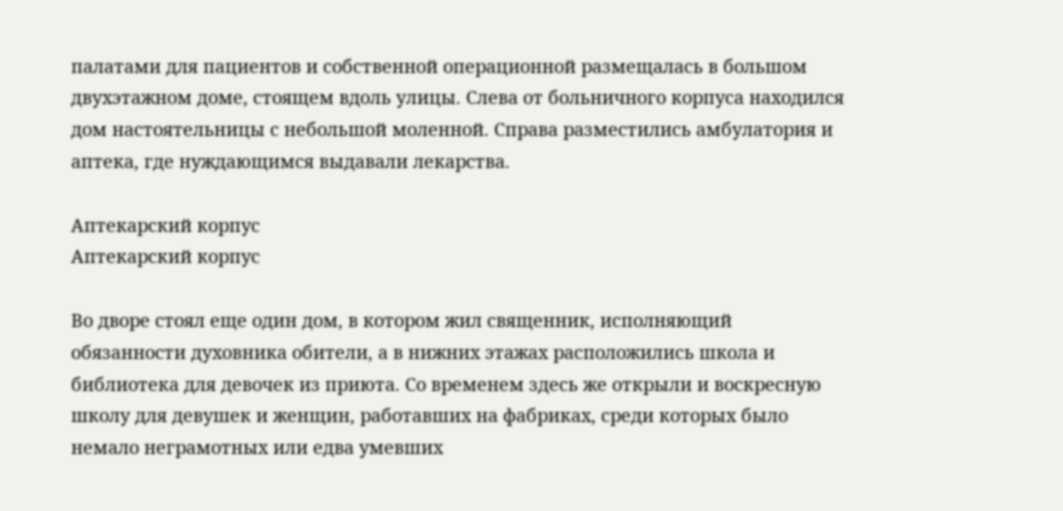палатами для пациентов и собственной операционной размещалась в большом двухэтажном доме, стоящем вдоль улицы. Слева от больничного корпуса находился дом настоятельницы с небольшой моленной. Справа разместились амбулатория и аптека, где нуждающимся выдавали лекарства.

Аптекарский корпус
Аптекарский корпус

Во дворе стоял еще один дом, в котором жил священник, исполняющий обязанности духовника обители, а в нижних этажах расположились школа и библиотека для девочек из приюта. Со временем здесь же открыли и воскресную школу для девушек и женщин, работавших на фабриках, среди которых было немало неграмотных или едва умевших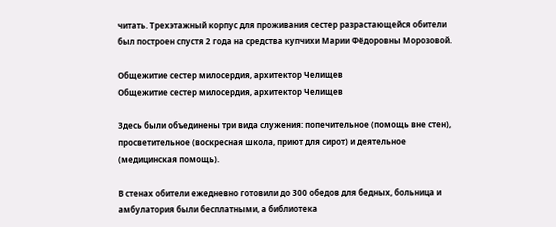читать. Трехэтажный корпус для проживания сестер разрастающейся обители был построен спустя 2 года на средства купчихи Марии Фёдоровны Морозовой.

Общежитие сестер милосердия, архитектор Челищев
Общежитие сестер милосердия, архитектор Челищев

Здесь были объединены три вида служения: попечительное (помощь вне стен), просветительное (воскресная школа, приют для сирот) и деятельное (медицинская помощь).

В стенах обители ежедневно готовили до 300 обедов для бедных, больница и амбулатория были бесплатными, а библиотека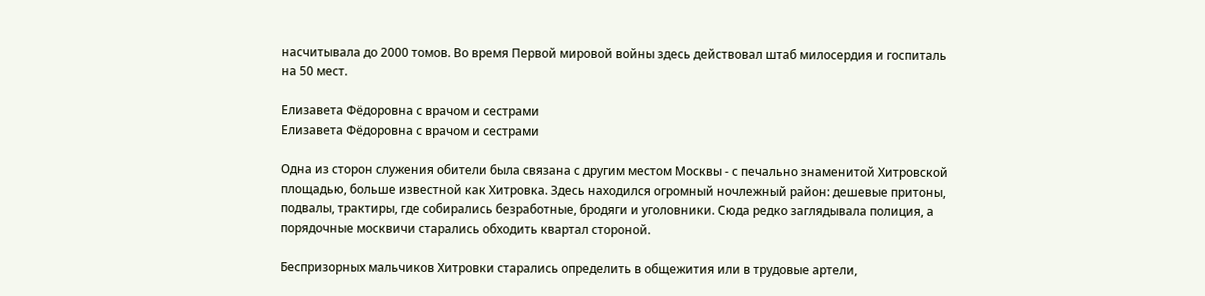насчитывала до 2000 томов. Во время Первой мировой войны здесь действовал штаб милосердия и госпиталь на 50 мест.

Елизавета Фёдоровна с врачом и сестрами
Елизавета Фёдоровна с врачом и сестрами

Одна из сторон служения обители была связана с другим местом Москвы - с печально знаменитой Хитровской площадью, больше известной как Хитровка. Здесь находился огромный ночлежный район: дешевые притоны, подвалы, трактиры, где собирались безработные, бродяги и уголовники. Сюда редко заглядывала полиция, а порядочные москвичи старались обходить квартал стороной.

Беспризорных мальчиков Хитровки старались определить в общежития или в трудовые артели,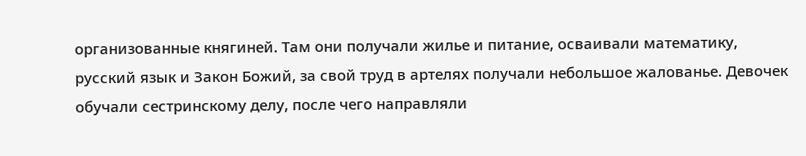организованные княгиней. Там они получали жилье и питание, осваивали математику, русский язык и Закон Божий, за свой труд в артелях получали небольшое жалованье. Девочек обучали сестринскому делу, после чего направляли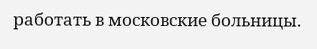работать в московские больницы.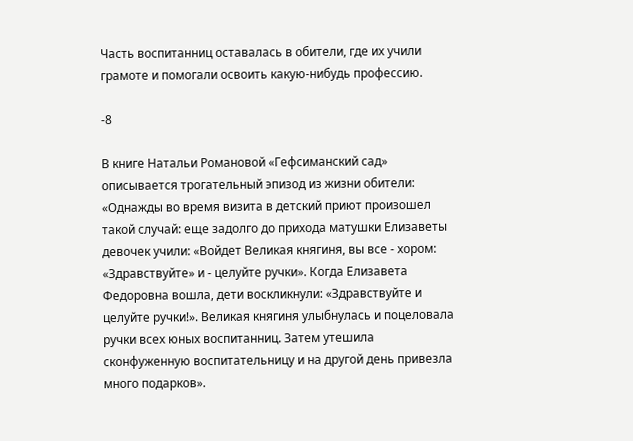Часть воспитанниц оставалась в обители, где их учили грамоте и помогали освоить какую-нибудь профессию.

-8

В книге Натальи Романовой «Гефсиманский сад» описывается трогательный эпизод из жизни обители: «Однажды во время визита в детский приют произошел такой случай: еще задолго до прихода матушки Елизаветы девочек учили: «Войдет Великая княгиня, вы все - хором: «Здравствуйте» и - целуйте ручки». Когда Елизавета Федоровна вошла, дети воскликнули: «Здравствуйте и целуйте ручки!». Великая княгиня улыбнулась и поцеловала ручки всех юных воспитанниц. Затем утешила сконфуженную воспитательницу и на другой день привезла много подарков».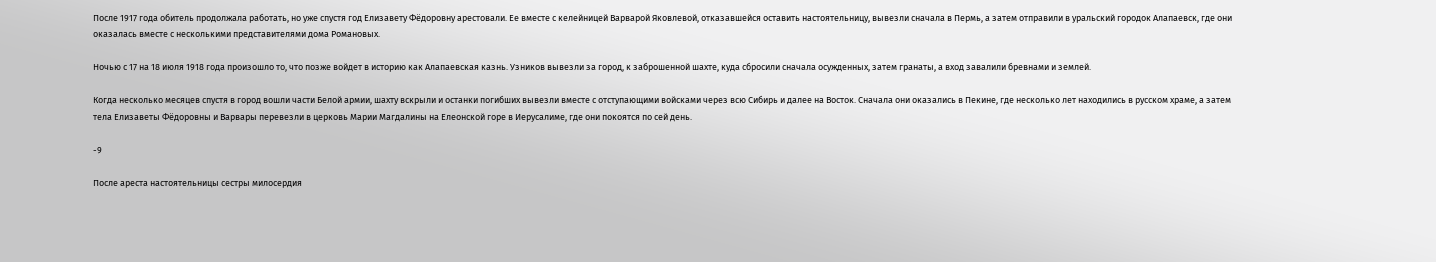После 1917 года обитель продолжала работать, но уже спустя год Елизавету Фёдоровну арестовали. Ее вместе с келейницей Варварой Яковлевой, отказавшейся оставить настоятельницу, вывезли сначала в Пермь, а затем отправили в уральский городок Алапаевск, где они оказалась вместе с несколькими представителями дома Романовых.

Ночью с 17 на 18 июля 1918 года произошло то, что позже войдет в историю как Алапаевская казнь. Узников вывезли за город, к заброшенной шахте, куда сбросили сначала осужденных, затем гранаты, а вход завалили бревнами и землей.

Когда несколько месяцев спустя в город вошли части Белой армии, шахту вскрыли и останки погибших вывезли вместе с отступающими войсками через всю Сибирь и далее на Восток. Сначала они оказались в Пекине, где несколько лет находились в русском храме, а затем тела Елизаветы Фёдоровны и Варвары перевезли в церковь Марии Магдалины на Елеонской горе в Иерусалиме, где они покоятся по сей день.

-9

После ареста настоятельницы сестры милосердия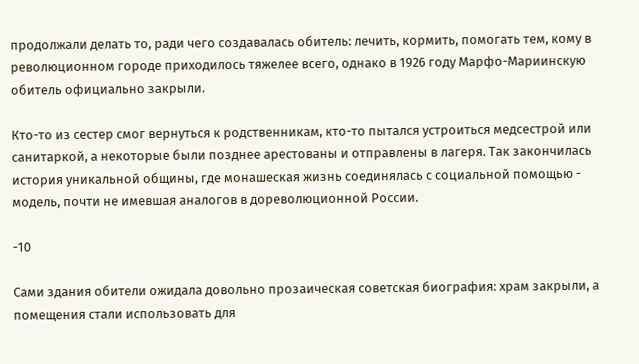продолжали делать то, ради чего создавалась обитель: лечить, кормить, помогать тем, кому в революционном городе приходилось тяжелее всего, однако в 1926 году Марфо-Мариинскую обитель официально закрыли.

Кто-то из сестер смог вернуться к родственникам, кто-то пытался устроиться медсестрой или санитаркой, а некоторые были позднее арестованы и отправлены в лагеря. Так закончилась история уникальной общины, где монашеская жизнь соединялась с социальной помощью - модель, почти не имевшая аналогов в дореволюционной России.

-10

Сами здания обители ожидала довольно прозаическая советская биография: храм закрыли, а помещения стали использовать для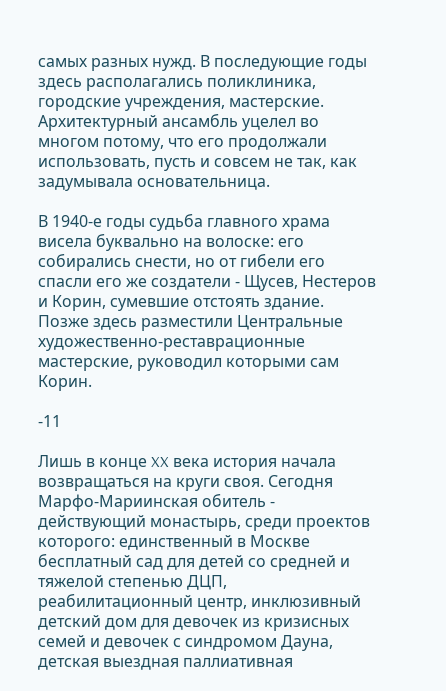самых разных нужд. В последующие годы здесь располагались поликлиника, городские учреждения, мастерские. Архитектурный ансамбль уцелел во многом потому, что его продолжали использовать, пусть и совсем не так, как задумывала основательница.

В 1940-е годы судьба главного храма висела буквально на волоске: его собирались снести, но от гибели его спасли его же создатели - Щусев, Нестеров и Корин, сумевшие отстоять здание. Позже здесь разместили Центральные художественно-реставрационные мастерские, руководил которыми сам Корин.

-11

Лишь в конце XX века история начала возвращаться на круги своя. Сегодня Марфо-Мариинская обитель - действующий монастырь, среди проектов которого: единственный в Москве бесплатный сад для детей со средней и тяжелой степенью ДЦП, реабилитационный центр, инклюзивный детский дом для девочек из кризисных семей и девочек с синдромом Дауна, детская выездная паллиативная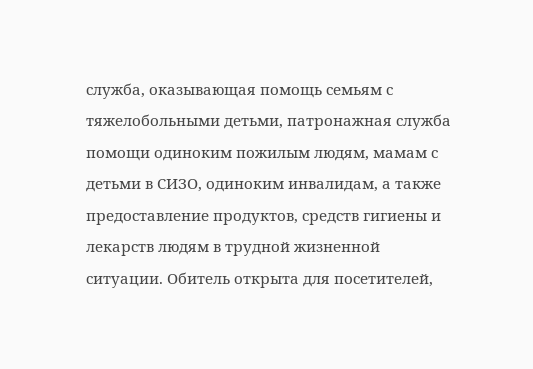служба, оказывающая помощь семьям с тяжелобольными детьми, патронажная служба помощи одиноким пожилым людям, мамам с детьми в СИЗО, одиноким инвалидам, а также предоставление продуктов, средств гигиены и лекарств людям в трудной жизненной ситуации. Обитель открыта для посетителей,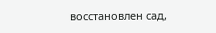восстановлен сад,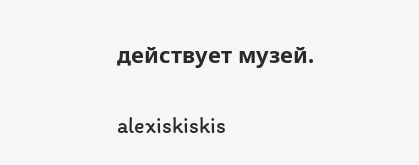действует музей.

alexiskiskis